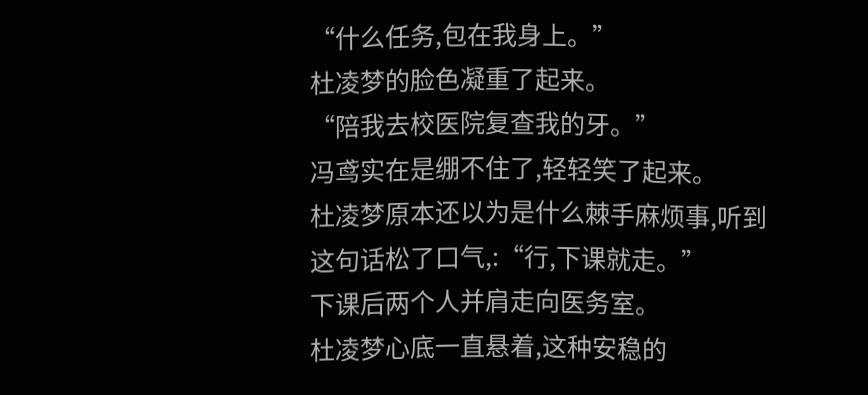“什么任务,包在我身上。”
杜凌梦的脸色凝重了起来。
“陪我去校医院复查我的牙。”
冯鸢实在是绷不住了,轻轻笑了起来。
杜凌梦原本还以为是什么棘手麻烦事,听到这句话松了口气,:“行,下课就走。”
下课后两个人并肩走向医务室。
杜凌梦心底一直悬着,这种安稳的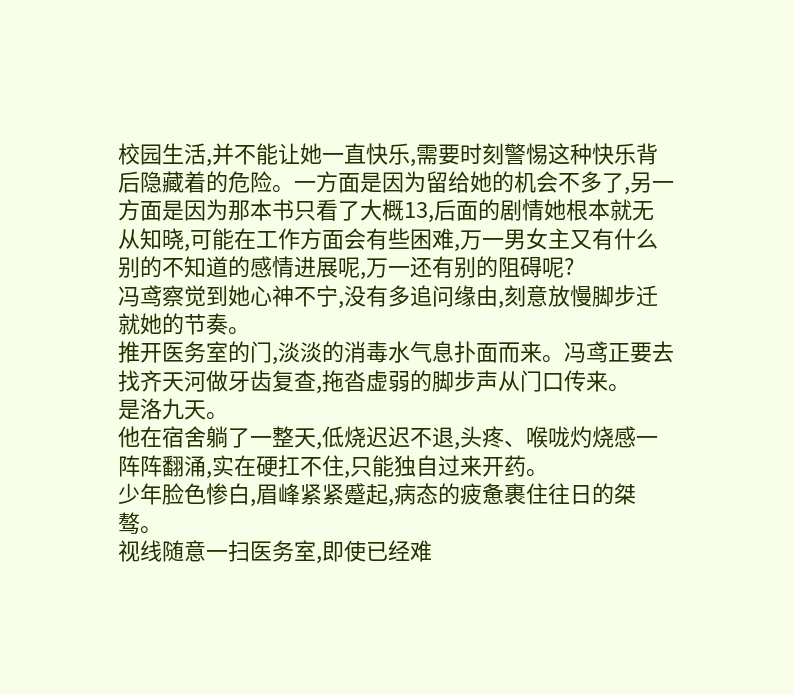校园生活,并不能让她一直快乐,需要时刻警惕这种快乐背后隐藏着的危险。一方面是因为留给她的机会不多了,另一方面是因为那本书只看了大概13,后面的剧情她根本就无从知晓,可能在工作方面会有些困难,万一男女主又有什么别的不知道的感情进展呢,万一还有别的阻碍呢?
冯鸢察觉到她心神不宁,没有多追问缘由,刻意放慢脚步迁就她的节奏。
推开医务室的门,淡淡的消毒水气息扑面而来。冯鸢正要去找齐天河做牙齿复查,拖沓虚弱的脚步声从门口传来。
是洛九天。
他在宿舍躺了一整天,低烧迟迟不退,头疼、喉咙灼烧感一阵阵翻涌,实在硬扛不住,只能独自过来开药。
少年脸色惨白,眉峰紧紧蹙起,病态的疲惫裹住往日的桀骜。
视线随意一扫医务室,即使已经难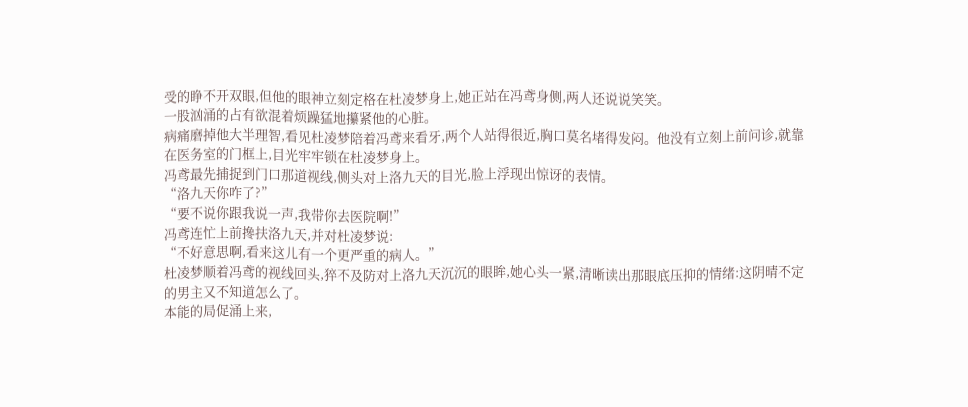受的睁不开双眼,但他的眼神立刻定格在杜凌梦身上,她正站在冯鸢身侧,两人还说说笑笑。
一股汹涌的占有欲混着烦躁猛地攥紧他的心脏。
病痛磨掉他大半理智,看见杜凌梦陪着冯鸢来看牙,两个人站得很近,胸口莫名堵得发闷。他没有立刻上前问诊,就靠在医务室的门框上,目光牢牢锁在杜凌梦身上。
冯鸢最先捕捉到门口那道视线,侧头对上洛九天的目光,脸上浮现出惊讶的表情。
“洛九天你咋了?”
“要不说你跟我说一声,我带你去医院啊!”
冯鸢连忙上前搀扶洛九天,并对杜凌梦说:
“不好意思啊,看来这儿有一个更严重的病人。”
杜凌梦顺着冯鸢的视线回头,猝不及防对上洛九天沉沉的眼眸,她心头一紧,清晰读出那眼底压抑的情绪:这阴晴不定的男主又不知道怎么了。
本能的局促涌上来,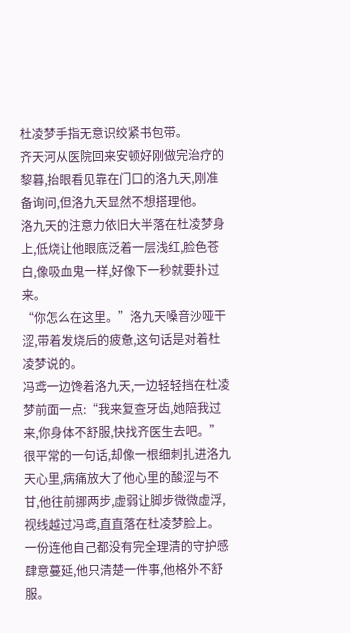杜凌梦手指无意识绞紧书包带。
齐天河从医院回来安顿好刚做完治疗的黎暮,抬眼看见靠在门口的洛九天,刚准备询问,但洛九天显然不想搭理他。
洛九天的注意力依旧大半落在杜凌梦身上,低烧让他眼底泛着一层浅红,脸色苍白,像吸血鬼一样,好像下一秒就要扑过来。
“你怎么在这里。”洛九天嗓音沙哑干涩,带着发烧后的疲惫,这句话是对着杜凌梦说的。
冯鸢一边馋着洛九天,一边轻轻挡在杜凌梦前面一点:“我来复查牙齿,她陪我过来,你身体不舒服,快找齐医生去吧。”
很平常的一句话,却像一根细刺扎进洛九天心里,病痛放大了他心里的酸涩与不甘,他往前挪两步,虚弱让脚步微微虚浮,视线越过冯鸢,直直落在杜凌梦脸上。
一份连他自己都没有完全理清的守护感肆意蔓延,他只清楚一件事,他格外不舒服。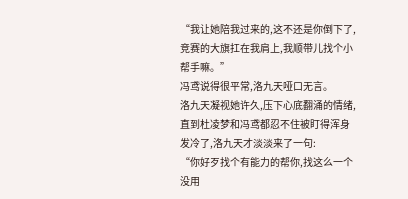“我让她陪我过来的,这不还是你倒下了,竞赛的大旗扛在我肩上,我顺带儿找个小帮手嘛。”
冯鸢说得很平常,洛九天哑口无言。
洛九天凝视她许久,压下心底翻涌的情绪,直到杜凌梦和冯鸢都忍不住被盯得浑身发冷了,洛九天才淡淡来了一句:
“你好歹找个有能力的帮你,找这么一个没用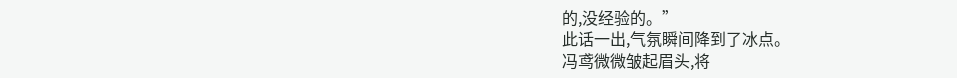的,没经验的。”
此话一出,气氛瞬间降到了冰点。
冯鸢微微皱起眉头,将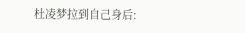杜凌梦拉到自己身后: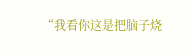“我看你这是把脑子烧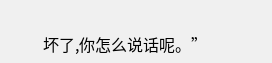坏了,你怎么说话呢。”